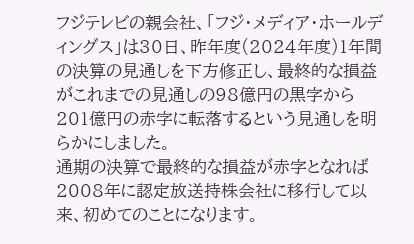フジテレビの親会社、「フジ・メディア・ホールディングス」は30日、昨年度(2024年度)1年間の決算の見通しを下方修正し、最終的な損益がこれまでの見通しの98億円の黒字から201億円の赤字に転落するという見通しを明らかにしました。
通期の決算で最終的な損益が赤字となれば2008年に認定放送持株会社に移行して以来、初めてのことになります。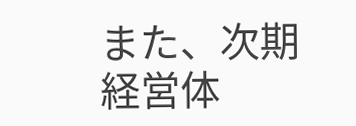また、次期経営体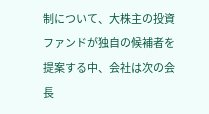制について、大株主の投資ファンドが独自の候補者を提案する中、会社は次の会長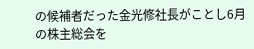の候補者だった金光修社長がことし6月の株主総会を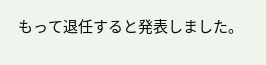もって退任すると発表しました。